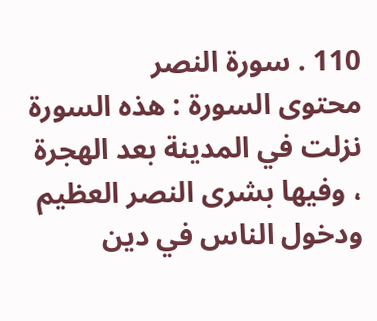110 . سورة النصر
محتوى السورة : هذه السورة نزلت في المدينة بعد الهجرة ، وفيها بشرى النصر العظيم ودخول الناس في دين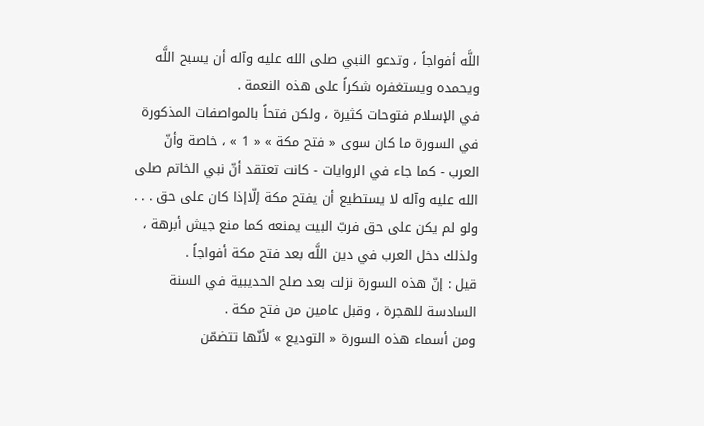اللَّه أفواجاً ، وتدعو النبي صلى الله عليه وآله أن يسبح اللَّه ويحمده ويستغفره شكراً على هذه النعمة .
في الإسلام فتوحات كثيرة ، ولكن فتحاً بالمواصفات المذكورة في السورة ما كان سوى « فتح مكة » « 1 » ، خاصة وأنّ العرب - كما جاء في الروايات - كانت تعتقد أنّ نبي الخاتم صلى الله عليه وآله لا يستطيع أن يفتح مكة إلّاإذا كان على حق . . . ولو لم يكن على حق فربّ البيت يمنعه كما منع جيش أبرهة ، ولذلك دخل العرب في دين اللَّه بعد فتح مكة أفواجاً .
قيل : إنّ هذه السورة نزلت بعد صلح الحديبية في السنة السادسة للهجرة ، وقبل عامين من فتح مكة .
ومن أسماء هذه السورة « التوديع » لأنّها تتضمّن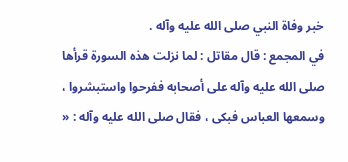خبر وفاة النبي صلى الله عليه وآله .
في المجمع : قال مقاتل : لما نزلت هذه السورة قرأها صلى الله عليه وآله على أصحابه ففرحوا واستبشروا ، وسمعها العباس فبكى ، فقال صلى الله عليه وآله : «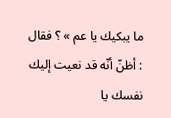ما يبكيك يا عم » ؟ فقال : أظنّ أنّه قد نعيت إليك نفسك يا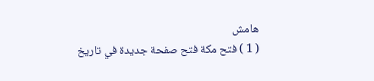هامش
( 1 ) فتح مكة فتح صفحة جديدة في تاريخ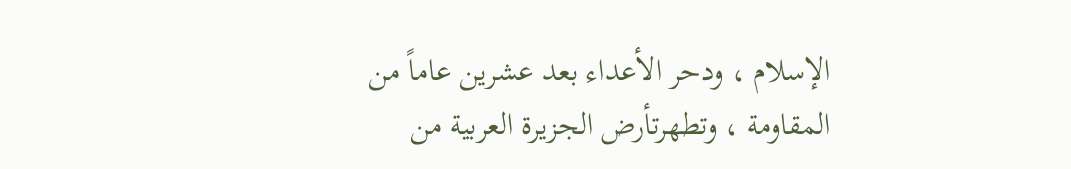الإسلام ، ودحر الأعداء بعد عشرين عاماً من المقاومة ، وتطهرتأرض الجزيرة العربية من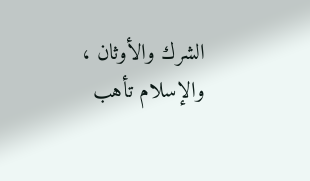الشرك والأوثان ، والإسلام تأهب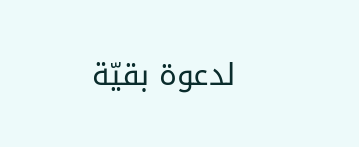لدعوة بقيّة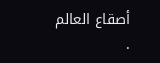أصقاع العالم .